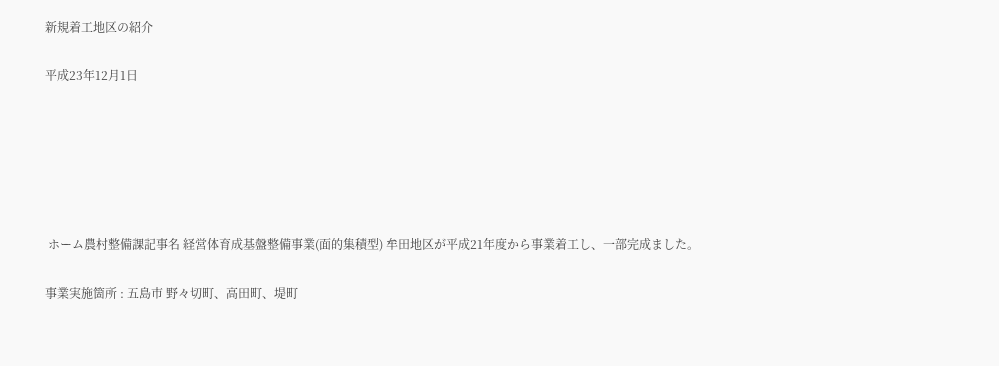新規着工地区の紹介

平成23年12月1日






 ホーム農村整備課記事名 経営体育成基盤整備事業(面的集積型) 牟田地区が平成21年度から事業着工し、一部完成ました。

事業実施箇所 : 五島市 野々切町、高田町、堤町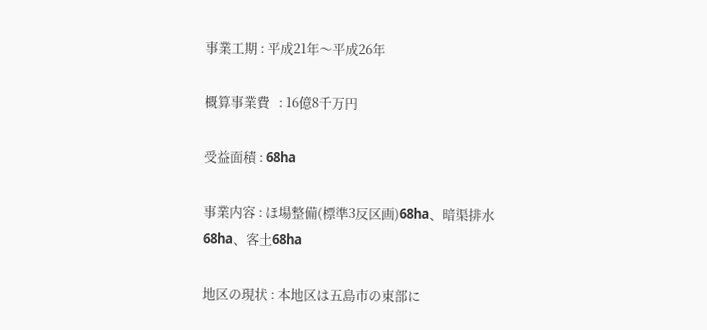事業工期 : 平成21年〜平成26年

概算事業費   : 16億8千万円

受益面積 : 68ha

事業内容 : ほ場整備(標準3反区画)68ha、暗渠排水68ha、客土68ha

地区の現状 : 本地区は五島市の東部に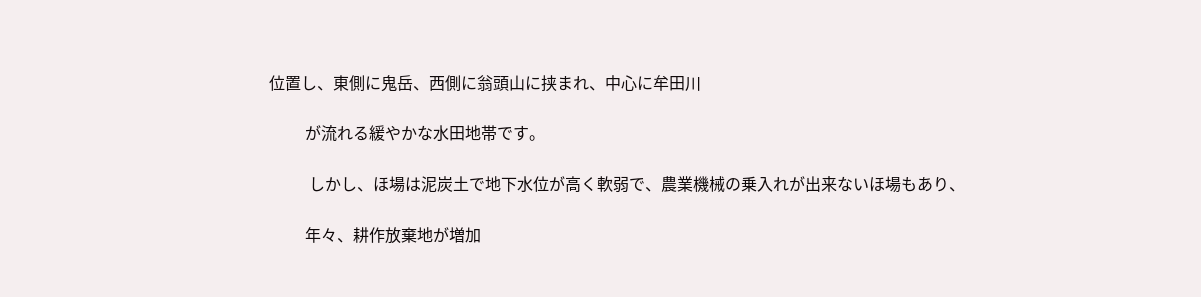位置し、東側に鬼岳、西側に翁頭山に挟まれ、中心に牟田川

         が流れる緩やかな水田地帯です。

          しかし、ほ場は泥炭土で地下水位が高く軟弱で、農業機械の乗入れが出来ないほ場もあり、

         年々、耕作放棄地が増加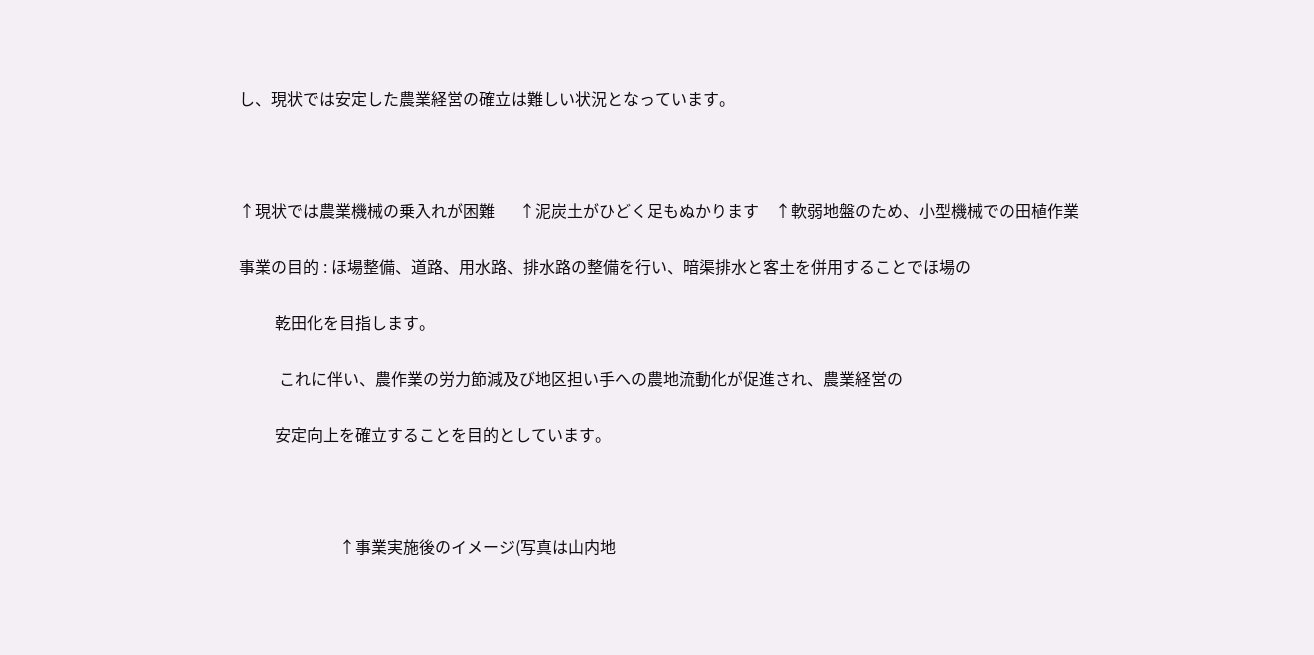し、現状では安定した農業経営の確立は難しい状況となっています。



↑現状では農業機械の乗入れが困難      ↑泥炭土がひどく足もぬかります    ↑軟弱地盤のため、小型機械での田植作業

事業の目的 : ほ場整備、道路、用水路、排水路の整備を行い、暗渠排水と客土を併用することでほ場の

         乾田化を目指します。

          これに伴い、農作業の労力節減及び地区担い手への農地流動化が促進され、農業経営の

         安定向上を確立することを目的としています。



                         ↑事業実施後のイメージ(写真は山内地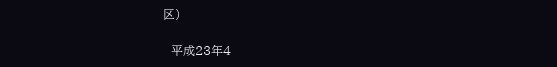区)

  平成23年4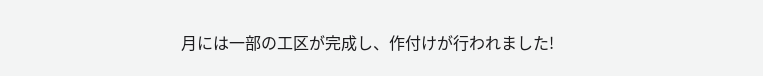月には一部の工区が完成し、作付けが行われました!